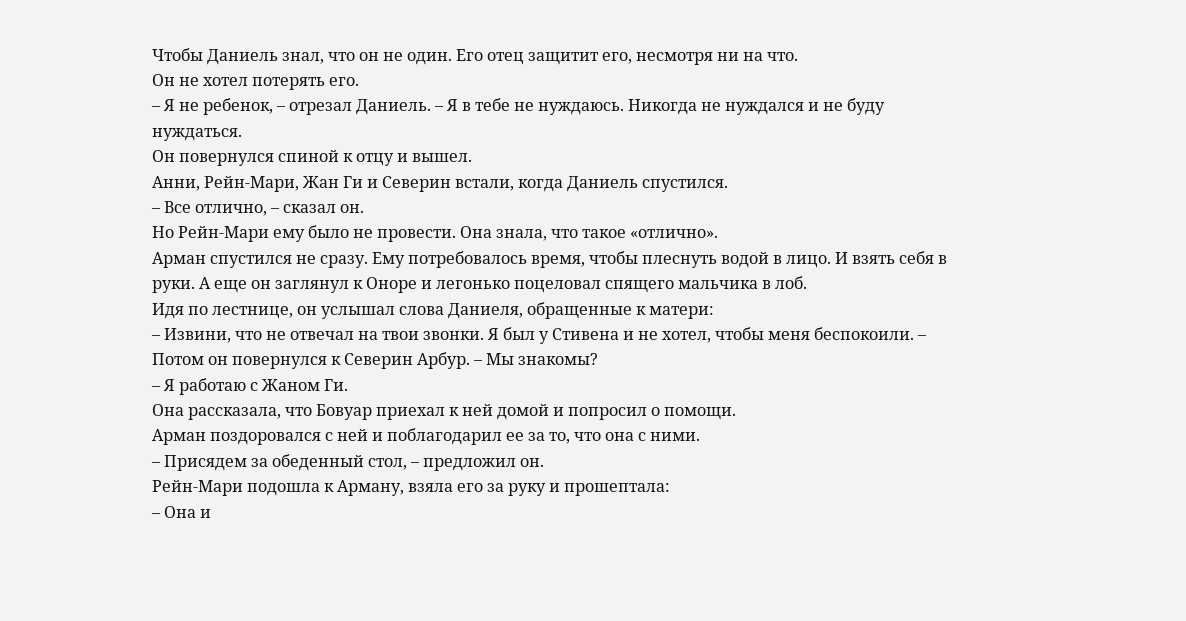Чтобы Даниель знал, что он не один. Его отец защитит его, несмотря ни на что.
Он не хотел потерять его.
– Я не ребенок, – отрезал Даниель. – Я в тебе не нуждаюсь. Никогда не нуждался и не буду нуждаться.
Он повернулся спиной к отцу и вышел.
Анни, Рейн-Мари, Жан Ги и Северин встали, когда Даниель спустился.
– Все отлично, – сказал он.
Но Рейн-Мари ему было не провести. Она знала, что такое «отлично».
Арман спустился не сразу. Ему потребовалось время, чтобы плеснуть водой в лицо. И взять себя в руки. А еще он заглянул к Оноре и легонько поцеловал спящего мальчика в лоб.
Идя по лестнице, он услышал слова Даниеля, обращенные к матери:
– Извини, что не отвечал на твои звонки. Я был у Стивена и не хотел, чтобы меня беспокоили. – Потом он повернулся к Северин Арбур. – Мы знакомы?
– Я работаю с Жаном Ги.
Она рассказала, что Бовуар приехал к ней домой и попросил о помощи.
Арман поздоровался с ней и поблагодарил ее за то, что она с ними.
– Присядем за обеденный стол, – предложил он.
Рейн-Мари подошла к Арману, взяла его за руку и прошептала:
– Она и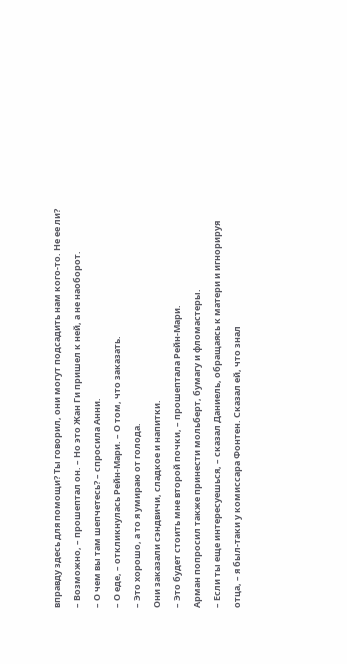вправду здесь для помощи? Ты говорил, они могут подсадить нам кого-то. Не ее ли?
– Возможно, – прошептал он. – Но это Жан Ги пришел к ней, а не наоборот.
– О чем вы там шепчетесь? – спросила Анни.
– О еде, – откликнулась Рейн-Мари. – О том, что заказать.
– Это хорошо, а то я умираю от голода.
Они заказали сэндвичи, сладкое и напитки.
– Это будет стоить мне второй почки, – прошептала Рейн-Мари.
Арман попросил также принести мольберт, бумагу и фломастеры.
– Если ты еще интересуешься, – сказал Даниель, обращаясь к матери и игнорируя отца, – я был-таки у комиссара Фонтен. Сказал ей, что знал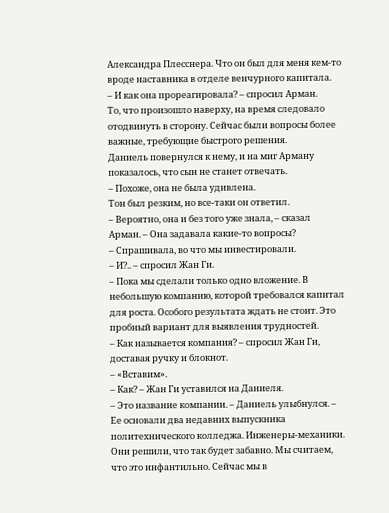Александра Плесснера. Что он был для меня кем-то вроде наставника в отделе венчурного капитала.
– И как она прореагировала? – спросил Арман.
То, что произошло наверху, на время следовало отодвинуть в сторону. Сейчас были вопросы более важные, требующие быстрого решения.
Даниель повернулся к нему, и на миг Арману показалось, что сын не станет отвечать.
– Похоже, она не была удивлена.
Тон был резким, но все-таки он ответил.
– Вероятно, она и без того уже знала, – сказал Арман. – Она задавала какие-то вопросы?
– Спрашивала, во что мы инвестировали.
– И?.. – спросил Жан Ги.
– Пока мы сделали только одно вложение. В небольшую компанию, которой требовался капитал для роста. Особого результата ждать не стоит. Это пробный вариант для выявления трудностей.
– Как называется компания? – спросил Жан Ги, доставая ручку и блокнот.
– «Вставим».
– Как? – Жан Ги уставился на Даниеля.
– Это название компании. – Даниель улыбнулся. – Ее основали два недавних выпускника политехнического колледжа. Инженеры-механики. Они решили, что так будет забавно. Мы считаем, что это инфантильно. Сейчас мы в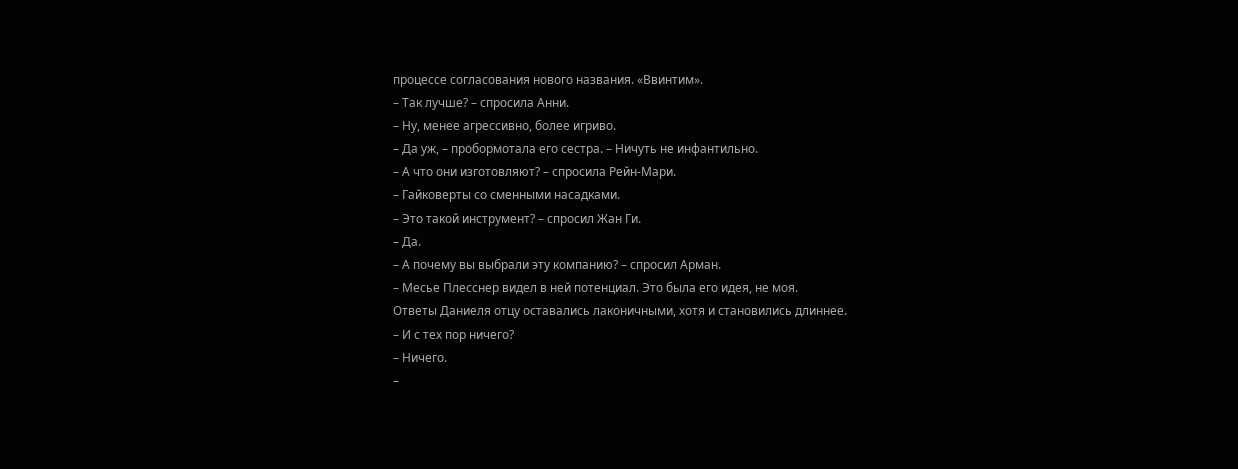процессе согласования нового названия. «Ввинтим».
– Так лучше? – спросила Анни.
– Ну, менее агрессивно, более игриво.
– Да уж, – пробормотала его сестра. – Ничуть не инфантильно.
– А что они изготовляют? – спросила Рейн-Мари.
– Гайковерты со сменными насадками.
– Это такой инструмент? – спросил Жан Ги.
– Да.
– А почему вы выбрали эту компанию? – спросил Арман.
– Месье Плесснер видел в ней потенциал. Это была его идея, не моя.
Ответы Даниеля отцу оставались лаконичными, хотя и становились длиннее.
– И с тех пор ничего?
– Ничего.
–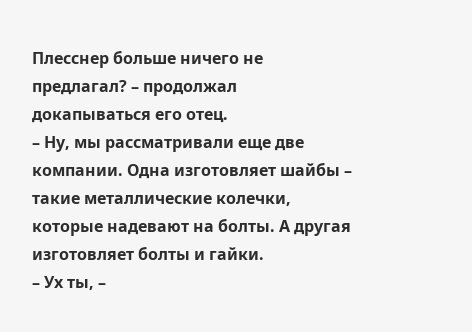Плесснер больше ничего не предлагал? – продолжал докапываться его отец.
– Ну, мы рассматривали еще две компании. Одна изготовляет шайбы – такие металлические колечки, которые надевают на болты. А другая изготовляет болты и гайки.
– Ух ты, –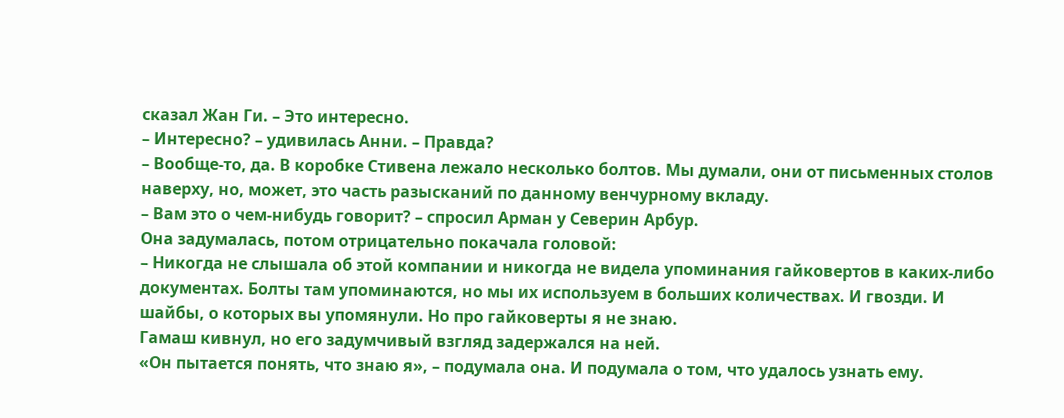сказал Жан Ги. – Это интересно.
– Интересно? – удивилась Анни. – Правда?
– Вообще-то, да. В коробке Стивена лежало несколько болтов. Мы думали, они от письменных столов наверху, но, может, это часть разысканий по данному венчурному вкладу.
– Вам это о чем-нибудь говорит? – спросил Арман у Северин Арбур.
Она задумалась, потом отрицательно покачала головой:
– Никогда не слышала об этой компании и никогда не видела упоминания гайковертов в каких-либо документах. Болты там упоминаются, но мы их используем в больших количествах. И гвозди. И шайбы, о которых вы упомянули. Но про гайковерты я не знаю.
Гамаш кивнул, но его задумчивый взгляд задержался на ней.
«Он пытается понять, что знаю я», – подумала она. И подумала о том, что удалось узнать ему.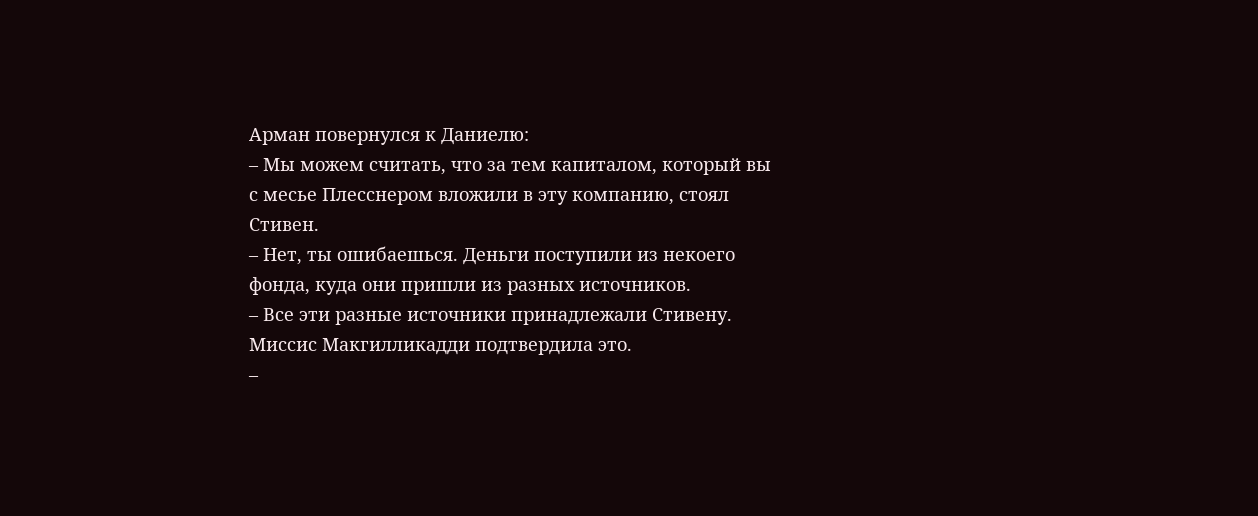Арман повернулся к Даниелю:
– Мы можем считать, что за тем капиталом, который вы с месье Плесснером вложили в эту компанию, стоял Стивен.
– Нет, ты ошибаешься. Деньги поступили из некоего фонда, куда они пришли из разных источников.
– Все эти разные источники принадлежали Стивену. Миссис Макгилликадди подтвердила это.
–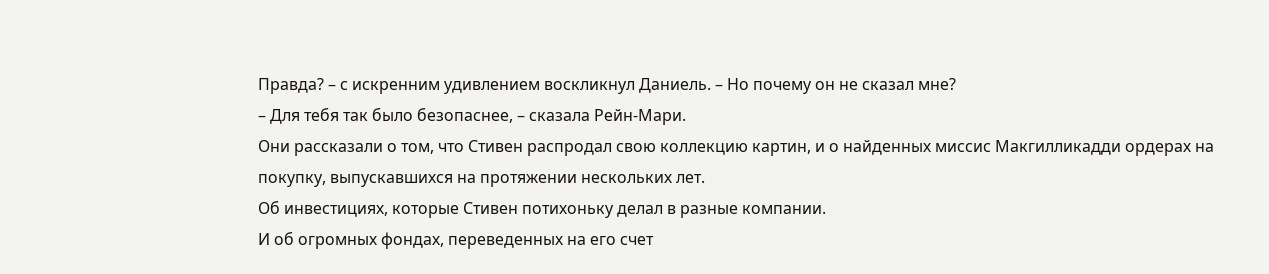Правда? – с искренним удивлением воскликнул Даниель. – Но почему он не сказал мне?
– Для тебя так было безопаснее, – сказала Рейн-Мари.
Они рассказали о том, что Стивен распродал свою коллекцию картин, и о найденных миссис Макгилликадди ордерах на покупку, выпускавшихся на протяжении нескольких лет.
Об инвестициях, которые Стивен потихоньку делал в разные компании.
И об огромных фондах, переведенных на его счет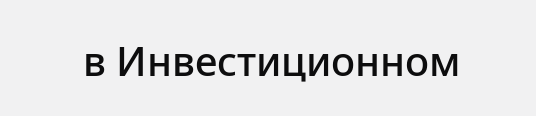в Инвестиционном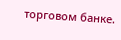торговом банке.